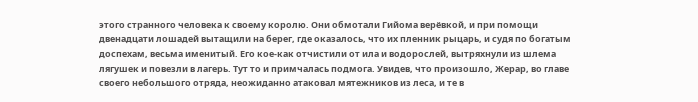этого странного человека к своему королю. Они обмотали Гийома верёвкой, и при помощи двенадцати лошадей вытащили на берег, где оказалось, что их пленник рыцарь, и судя по богатым доспехам, весьма именитый. Его кое-как отчистили от ила и водорослей, вытряхнули из шлема лягушек и повезли в лагерь. Тут то и примчалась подмога. Увидев, что произошло, Жерар, во главе своего небольшого отряда, неожиданно атаковал мятежников из леса, и те в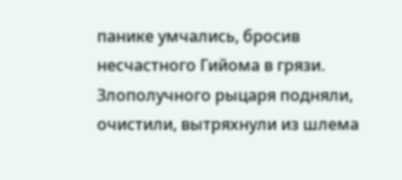панике умчались, бросив несчастного Гийома в грязи. Злополучного рыцаря подняли, очистили, вытряхнули из шлема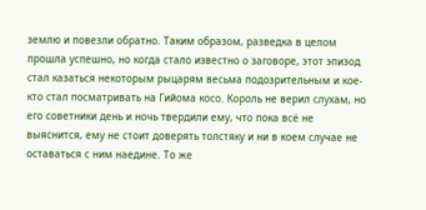землю и повезли обратно. Таким образом, разведка в целом прошла успешно, но когда стало известно о заговоре, этот эпизод стал казаться некоторым рыцарям весьма подозрительным и кое-кто стал посматривать на Гийома косо. Король не верил слухам, но его советники день и ночь твердили ему, что пока всё не выяснится, ему не стоит доверять толстяку и ни в коем случае не оставаться с ним наедине. То же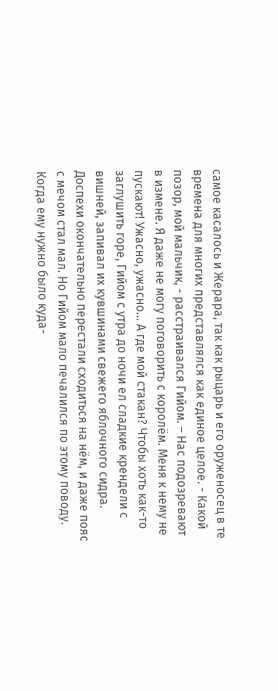самое касалось и Жерара, так как рыцарь и его оруженосец в те времена для многих представлялся как единое целое. - Какой позор, мой мальчик, - расстраивался Гийом. – Нас подозревают в измене. Я даже не могу поговорить с королём. Меня к нему не пускают! Ужасно, ужасно... А где мой стакан? Чтобы хоть как-то заглушить горе, Гийом с утра до ночи ел сладкие крендели с вишней, запивал их кувшинами свежего яблочного сидра. Доспехи окончательно перестали сходиться на нём, и даже пояс с мечом стал мал. Но Гийом мало печалился по этому поводу. Когда ему нужно было куда-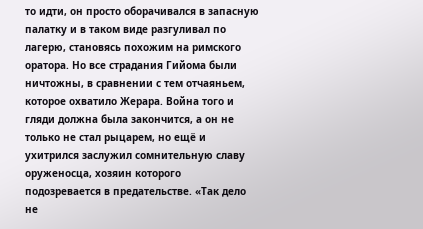то идти, он просто оборачивался в запасную палатку и в таком виде разгуливал по лагерю, становясь похожим на римского оратора. Но все страдания Гийома были ничтожны, в сравнении с тем отчаяньем, которое охватило Жерара. Война того и гляди должна была закончится, а он не только не стал рыцарем, но ещё и ухитрился заслужил сомнительную славу оруженосца, хозяин которого подозревается в предательстве. «Так дело не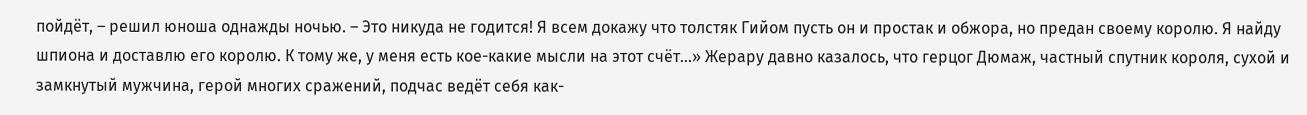пойдёт, – решил юноша однажды ночью. – Это никуда не годится! Я всем докажу что толстяк Гийом пусть он и простак и обжора, но предан своему королю. Я найду шпиона и доставлю его королю. К тому же, у меня есть кое-какие мысли на этот счёт...» Жерару давно казалось, что герцог Дюмаж, частный спутник короля, сухой и замкнутый мужчина, герой многих сражений, подчас ведёт себя как-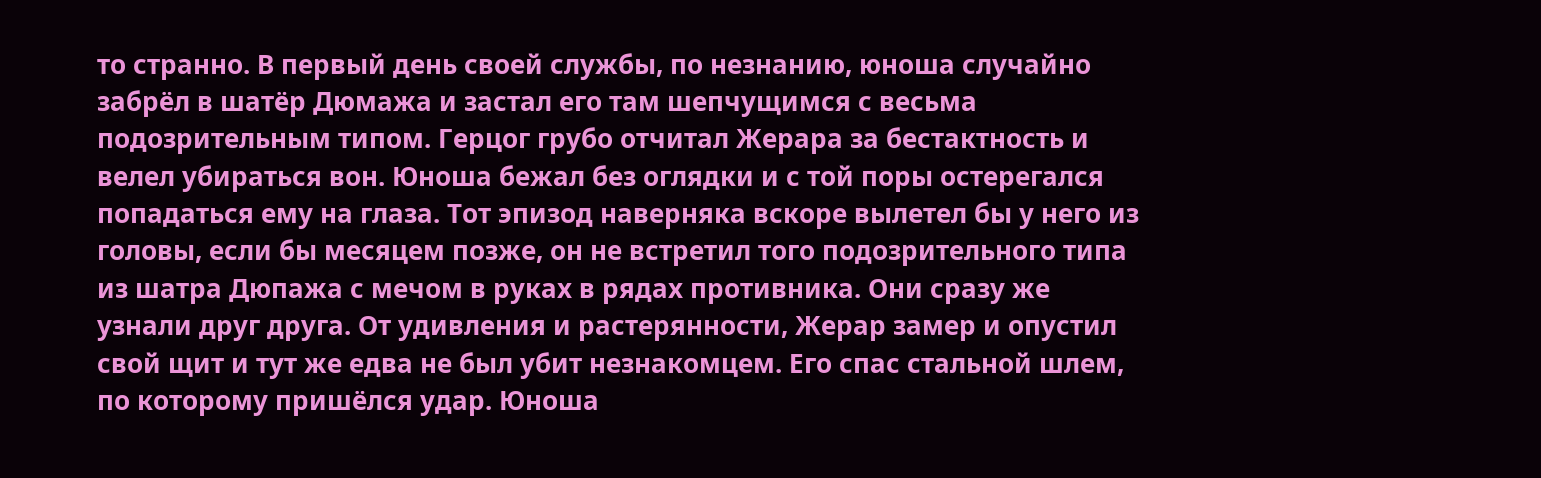то странно. В первый день своей службы, по незнанию, юноша случайно забрёл в шатёр Дюмажа и застал его там шепчущимся с весьма подозрительным типом. Герцог грубо отчитал Жерара за бестактность и велел убираться вон. Юноша бежал без оглядки и с той поры остерегался попадаться ему на глаза. Тот эпизод наверняка вскоре вылетел бы у него из головы, если бы месяцем позже, он не встретил того подозрительного типа из шатра Дюпажа с мечом в руках в рядах противника. Они сразу же узнали друг друга. От удивления и растерянности, Жерар замер и опустил свой щит и тут же едва не был убит незнакомцем. Его спас стальной шлем, по которому пришёлся удар. Юноша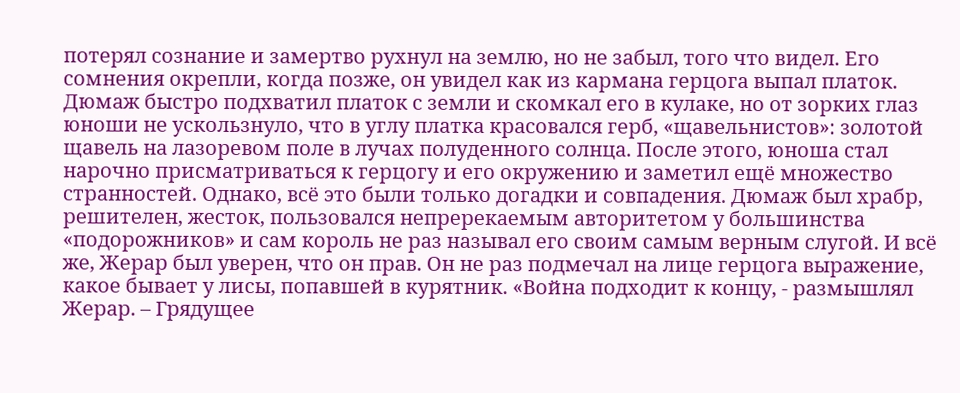потерял сознание и замертво рухнул на землю, но не забыл, того что видел. Его сомнения окрепли, когда позже, он увидел как из кармана герцога выпал платок. Дюмаж быстро подхватил платок с земли и скомкал его в кулаке, но от зорких глаз юноши не ускользнуло, что в углу платка красовался герб, «щавельнистов»: золотой щавель на лазоревом поле в лучах полуденного солнца. После этого, юноша стал нарочно присматриваться к герцогу и его окружению и заметил ещё множество странностей. Однако, всё это были только догадки и совпадения. Дюмаж был храбр, решителен, жесток, пользовался непререкаемым авторитетом у большинства «подорожников» и сам король не раз называл его своим самым верным слугой. И всё же, Жерар был уверен, что он прав. Он не раз подмечал на лице герцога выражение, какое бывает у лисы, попавшей в курятник. «Война подходит к концу, - размышлял Жерар. – Грядущее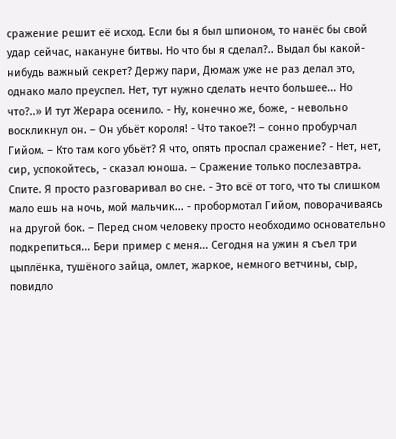сражение решит её исход. Если бы я был шпионом, то нанёс бы свой удар сейчас, накануне битвы. Но что бы я сделал?.. Выдал бы какой-нибудь важный секрет? Держу пари, Дюмаж уже не раз делал это, однако мало преуспел. Нет, тут нужно сделать нечто большее... Но что?..» И тут Жерара осенило. - Ну, конечно же, боже, - невольно воскликнул он. – Он убьёт короля! - Что такое?! – сонно пробурчал Гийом. – Кто там кого убьёт? Я что, опять проспал сражение? - Нет, нет, сир, успокойтесь, - сказал юноша. – Сражение только послезавтра. Спите. Я просто разговаривал во сне. - Это всё от того, что ты слишком мало ешь на ночь, мой мальчик... - пробормотал Гийом, поворачиваясь на другой бок. – Перед сном человеку просто необходимо основательно подкрепиться... Бери пример с меня... Сегодня на ужин я съел три цыплёнка, тушёного зайца, омлет, жаркое, немного ветчины, сыр, повидло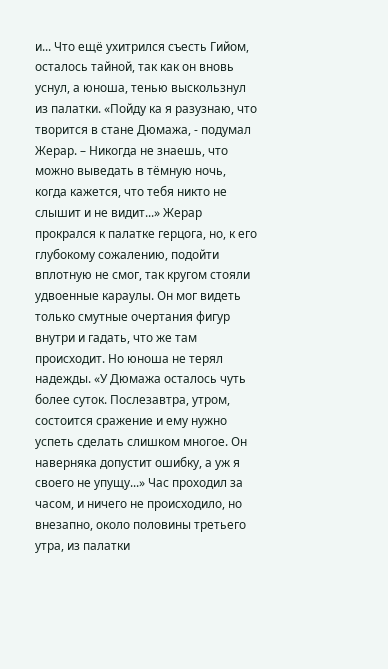и... Что ещё ухитрился съесть Гийом, осталось тайной, так как он вновь уснул, а юноша, тенью выскользнул из палатки. «Пойду ка я разузнаю, что творится в стане Дюмажа, - подумал Жерар. – Никогда не знаешь, что можно выведать в тёмную ночь, когда кажется, что тебя никто не слышит и не видит...» Жерар прокрался к палатке герцога, но, к его глубокому сожалению, подойти вплотную не смог, так кругом стояли удвоенные караулы. Он мог видеть только смутные очертания фигур внутри и гадать, что же там происходит. Но юноша не терял надежды. «У Дюмажа осталось чуть более суток. Послезавтра, утром, состоится сражение и ему нужно успеть сделать слишком многое. Он наверняка допустит ошибку, а уж я своего не упущу...» Час проходил за часом, и ничего не происходило, но внезапно, около половины третьего утра, из палатки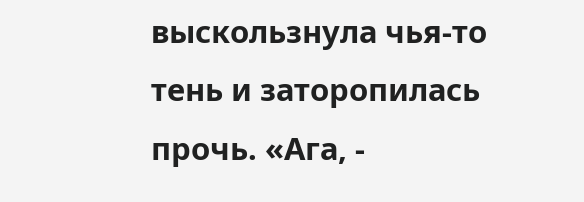выскользнула чья-то тень и заторопилась прочь. «Ага, -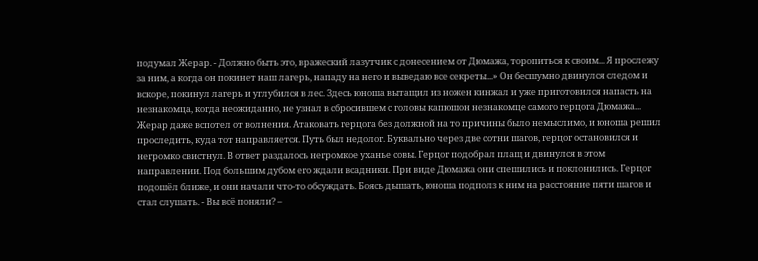подумал Жерар. - Должно быть это, вражеский лазутчик с донесением от Дюмажа, торопиться к своим... Я прослежу за ним, а когда он покинет наш лагерь, нападу на него и выведаю все секреты...» Он бесшумно двинулся следом и вскоре, покинул лагерь и углубился в лес. Здесь юноша вытащил из ножен кинжал и уже приготовился напасть на незнакомца, когда неожиданно, не узнал в сбросившем с головы капюшон незнакомце самого герцога Дюмажа... Жерар даже вспотел от волнения. Атаковать герцога без должной на то причины было немыслимо, и юноша решил проследить, куда тот направляется. Путь был недолог. Буквально через две сотни шагов, герцог остановился и негромко свистнул. В ответ раздалось негромкое уханье совы. Герцог подобрал плащ и двинулся в этом направлении. Под большим дубом его ждали всадники. При виде Дюмажа они спешились и поклонились. Герцог подошёл ближе, и они начали что-то обсуждать. Боясь дышать, юноша подполз к ним на расстояние пяти шагов и стал слушать. - Вы всё поняли? –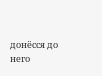донёсся до него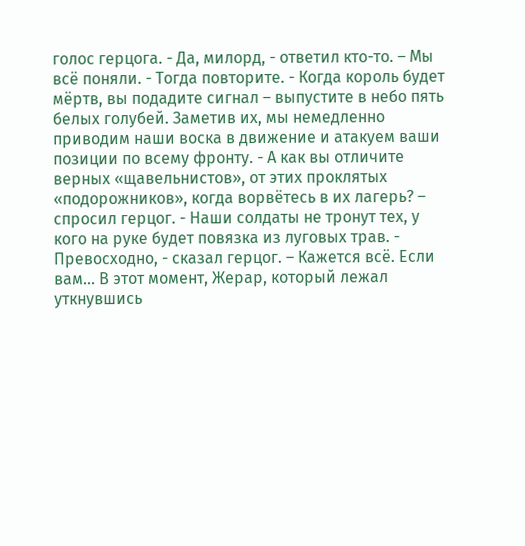голос герцога. - Да, милорд, - ответил кто-то. – Мы всё поняли. - Тогда повторите. - Когда король будет мёртв, вы подадите сигнал – выпустите в небо пять белых голубей. Заметив их, мы немедленно приводим наши воска в движение и атакуем ваши позиции по всему фронту. - А как вы отличите верных «щавельнистов», от этих проклятых «подорожников», когда ворвётесь в их лагерь? – спросил герцог. - Наши солдаты не тронут тех, у кого на руке будет повязка из луговых трав. - Превосходно, - сказал герцог. – Кажется всё. Если вам... В этот момент, Жерар, который лежал уткнувшись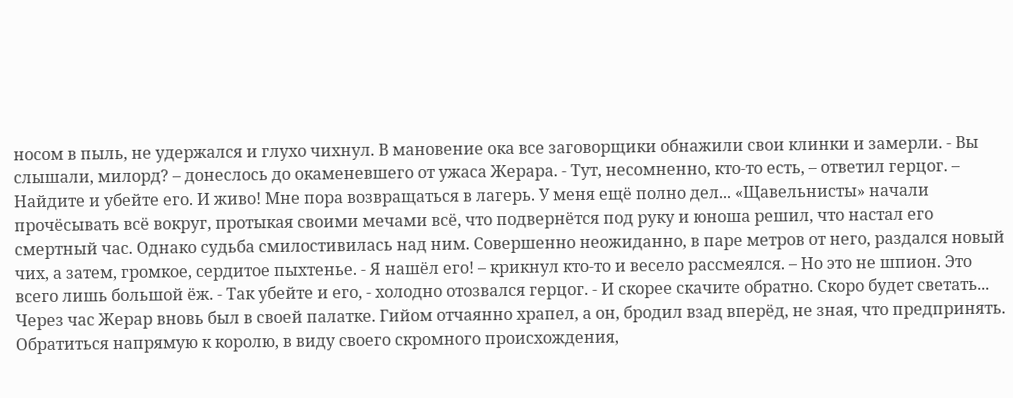носом в пыль, не удержался и глухо чихнул. В мановение ока все заговорщики обнажили свои клинки и замерли. - Вы слышали, милорд? – донеслось до окаменевшего от ужаса Жерара. - Тут, несомненно, кто-то есть, – ответил герцог. – Найдите и убейте его. И живо! Мне пора возвращаться в лагерь. У меня ещё полно дел... «Щавельнисты» начали прочёсывать всё вокруг, протыкая своими мечами всё, что подвернётся под руку и юноша решил, что настал его смертный час. Однако судьба смилостивилась над ним. Совершенно неожиданно, в паре метров от него, раздался новый чих, а затем, громкое, сердитое пыхтенье. - Я нашёл его! – крикнул кто-то и весело рассмеялся. – Но это не шпион. Это всего лишь большой ёж. - Так убейте и его, - холодно отозвался герцог. - И скорее скачите обратно. Скоро будет светать... Через час Жерар вновь был в своей палатке. Гийом отчаянно храпел, а он, бродил взад вперёд, не зная, что предпринять. Обратиться напрямую к королю, в виду своего скромного происхождения,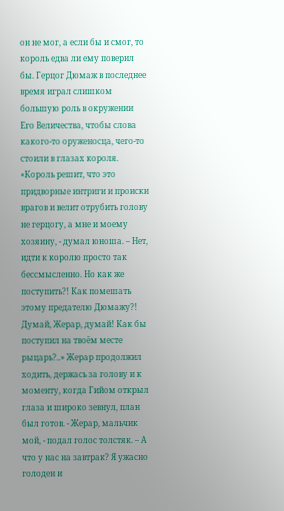он не мог, а если бы и смог, то король едва ли ему поверил бы. Герцог Дюмаж в последнее время играл слишком большую роль в окружении Его Величества, чтобы слова какого-то оруженосца, чего-то стоили в глазах короля. «Король решит, что это придворные интриги и происки врагов и велит отрубить голову не герцогу, а мне и моему хозяину, - думал юноша. – Нет, идти к королю просто так бессмысленно. Но как же поступить?! Как помешать этому предателю Дюмажу?! Думай, Жерар, думай! Как бы поступил на твоём месте рыцарь?..» Жерар продолжил ходить, держась за голову и к моменту, когда Гийом открыл глаза и широко зевнул, план был готов. - Жерар, мальчик мой, - подал голос толстяк. – А что у нас на завтрак? Я ужасно голоден и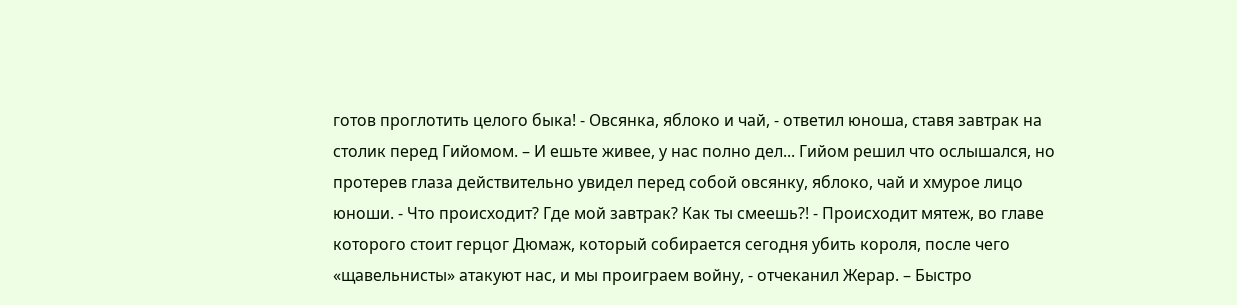готов проглотить целого быка! - Овсянка, яблоко и чай, - ответил юноша, ставя завтрак на столик перед Гийомом. – И ешьте живее, у нас полно дел... Гийом решил что ослышался, но протерев глаза действительно увидел перед собой овсянку, яблоко, чай и хмурое лицо юноши. - Что происходит? Где мой завтрак? Как ты смеешь?! - Происходит мятеж, во главе которого стоит герцог Дюмаж, который собирается сегодня убить короля, после чего «щавельнисты» атакуют нас, и мы проиграем войну, - отчеканил Жерар. – Быстро